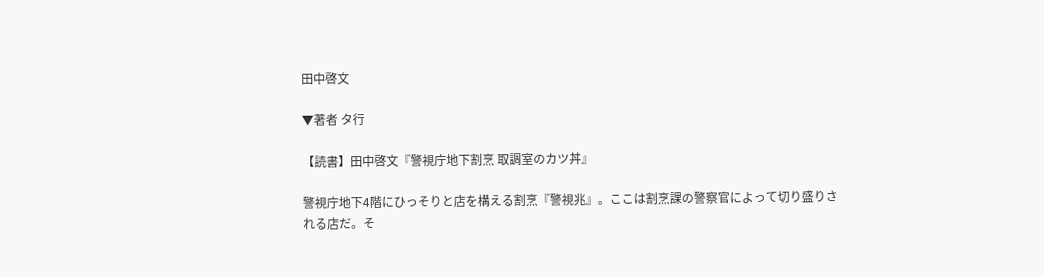田中啓文

▼著者 タ行

【読書】田中啓文『警視庁地下割烹 取調室のカツ丼』

警視庁地下4階にひっそりと店を構える割烹『警視兆』。ここは割烹課の警察官によって切り盛りされる店だ。そ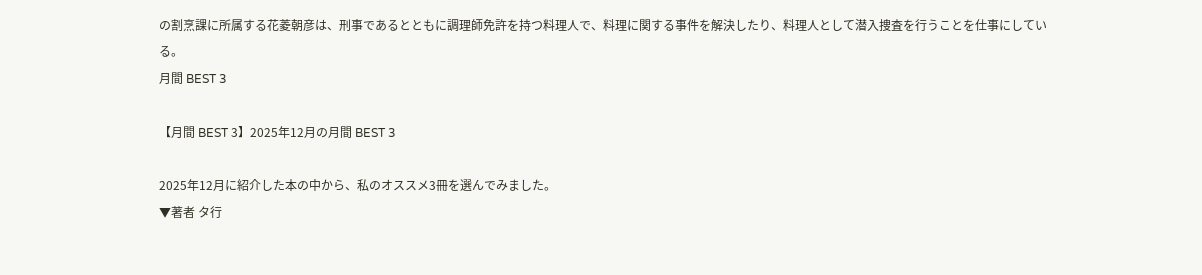の割烹課に所属する花菱朝彦は、刑事であるとともに調理師免許を持つ料理人で、料理に関する事件を解決したり、料理人として潜入捜査を行うことを仕事にしている。
月間 BEST 3

【月間 BEST 3】2025年12月の月間 BEST 3

2025年12月に紹介した本の中から、私のオススメ3冊を選んでみました。
▼著者 タ行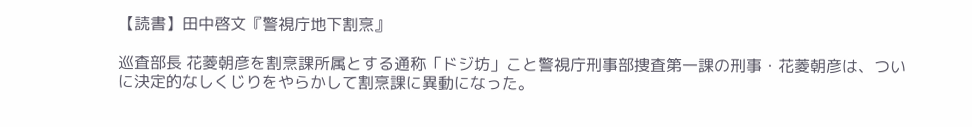【読書】田中啓文『警視庁地下割烹』

巡査部長 花菱朝彦を割烹課所属とする通称「ドジ坊」こと警視庁刑事部捜査第一課の刑事・花菱朝彦は、ついに決定的なしくじりをやらかして割烹課に異動になった。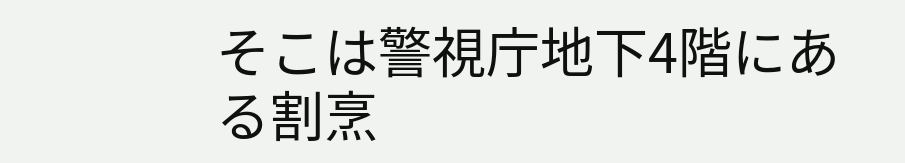そこは警視庁地下4階にある割烹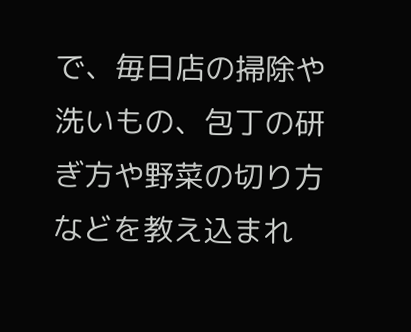で、毎日店の掃除や洗いもの、包丁の研ぎ方や野菜の切り方などを教え込まれ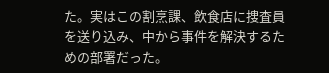た。実はこの割烹課、飲食店に捜査員を送り込み、中から事件を解決するための部署だった。